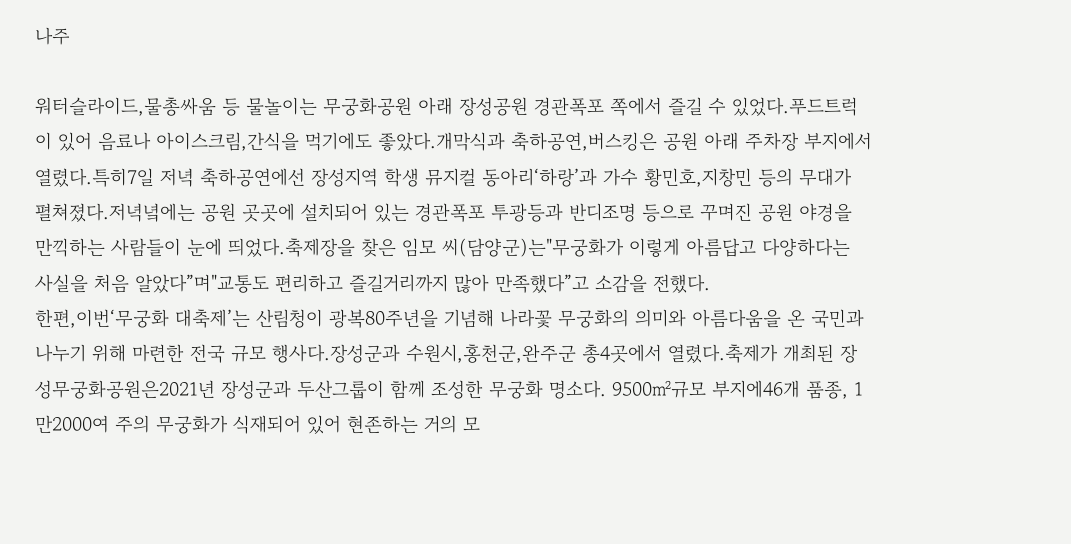나주

워터슬라이드,물총싸움 등 물놀이는 무궁화공원 아래 장성공원 경관폭포 쪽에서 즐길 수 있었다.푸드트럭이 있어 음료나 아이스크림,간식을 먹기에도 좋았다.개막식과 축하공연,버스킹은 공원 아래 주차장 부지에서 열렸다.특히7일 저녁 축하공연에선 장성지역 학생 뮤지컬 동아리‘하랑’과 가수 황민호,지창민 등의 무대가 펼쳐졌다.저녁녘에는 공원 곳곳에 설치되어 있는 경관폭포 투광등과 반디조명 등으로 꾸며진 공원 야경을 만끽하는 사람들이 눈에 띄었다.축제장을 찾은 임모 씨(담양군)는"무궁화가 이렇게 아름답고 다양하다는 사실을 처음 알았다”며"교통도 편리하고 즐길거리까지 많아 만족했다”고 소감을 전했다.
한편,이번‘무궁화 대축제’는 산림청이 광복80주년을 기념해 나라꽃 무궁화의 의미와 아름다움을 온 국민과 나누기 위해 마련한 전국 규모 행사다.장성군과 수원시,홍천군,완주군 총4곳에서 열렸다.축제가 개최된 장성무궁화공원은2021년 장성군과 두산그룹이 함께 조성한 무궁화 명소다. 9500㎡규모 부지에46개 품종, 1만2000여 주의 무궁화가 식재되어 있어 현존하는 거의 모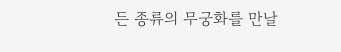든 종류의 무궁화를 만날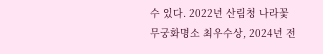수 있다. 2022년 산림청 나라꽃 무궁화명소 최우수상, 2024년 전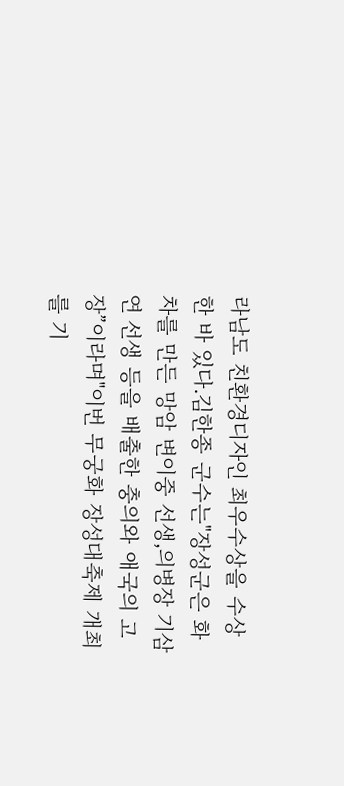라남도 친환경디자인 최우수상을 수상한 바 있다.김한종 군수는"장성군은 화차를 만든 망암 변이중 선생,의병장 기삼연 선생 등을 배출한 충의와 애국의 고장”이라며"이번 무궁화 장성대축제 개최를 기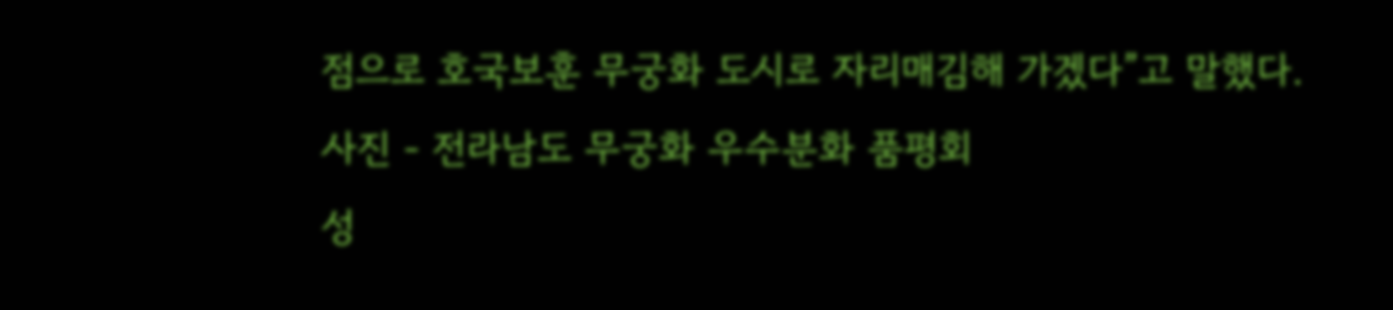점으로 호국보훈 무궁화 도시로 자리매김해 가겠다”고 말했다.
사진 - 전라남도 무궁화 우수분화 품평회
성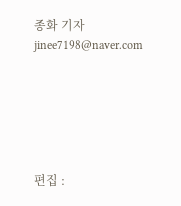종화 기자 jinee7198@naver.com






편집 :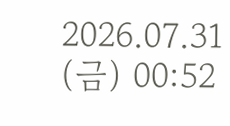2026.07.31 (금) 00:52